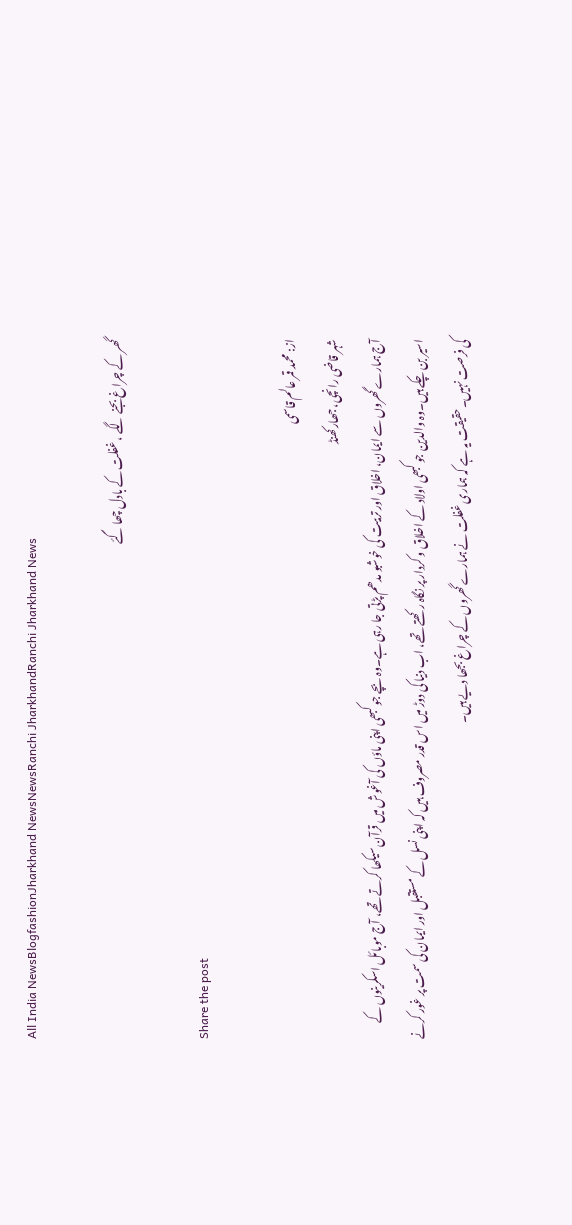All India NewsBlogfashionJharkhand NewsNewsRanchi JharkhandRanchi Jharkhand News

گھر کے چراغ بجنے لگے ، غفلت کے بادل چھا گئے

Share the post

از: محمد قمر عالم قاسمی
شہر قاضی رانچی، جھارکھنڈ
آج ہمارے گھروں سے ایمان، اخلاق اور تربیت کی خوشبو مدھم پڑتی جا رہی ہے۔وہ بچے جو کبھی اپنی ماؤں کی آغوش میں قرآن سیکھا کرتے تھے، آج موبائل اسکرینوں کے اسیر بن چکے ہیں۔وہ والدین جو کبھی اولاد کے اخلاق و کردار پر نگاہ رکھتے تھے، اب دنیا کی دوڑ میں اس قدر مصروف ہیں کہ اپنی نسل کے مستقبل اور ایمان کی سمت پر غور کرنے کی فرصت نہیں۔حقیقت یہ ہے کہ ہماری غفلت نے ہمارے گھروں کے چراغ بجھا دیے ہیں۔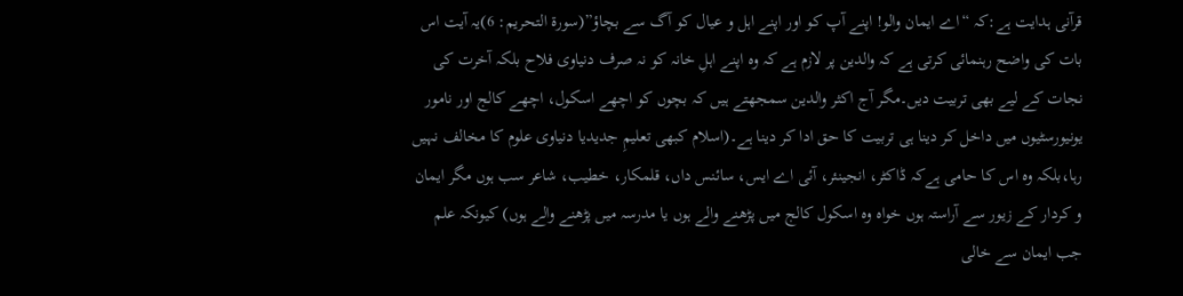قرآنی ہدایت ہے:کہ “اے ایمان والو! اپنے آپ کو اور اپنے اہل و عیال کو آگ سے بچاؤ”(سورۃ التحریم: 6)یہ آیت اس بات کی واضح رہنمائی کرتی ہے کہ والدین پر لازم ہے کہ وہ اپنے اہلِ خانہ کو نہ صرف دنیاوی فلاح بلکہ آخرت کی نجات کے لیے بھی تربیت دیں۔مگر آج اکثر والدین سمجھتے ہیں کہ بچوں کو اچھے اسکول، اچھے کالج اور نامور یونیورسٹیوں میں داخل کر دینا ہی تربیت کا حق ادا کر دینا ہے۔(اسلام کبھی تعلیمِ جدیدیا دنیاوی علوم کا مخالف نہیں رہا،بلکہ وہ اس کا حامی ہےکہ ڈاکٹر، انجینئر، آئی اے ایس، سائنس داں، قلمکار، خطیب، شاعر سب ہوں مگر ایمان و کردار کے زیور سے آراستہ ہوں خواہ وہ اسکول کالج میں پڑھنے والے ہوں یا مدرسہ میں پڑھنے والے ہوں) کیونکہ علم جب ایمان سے خالی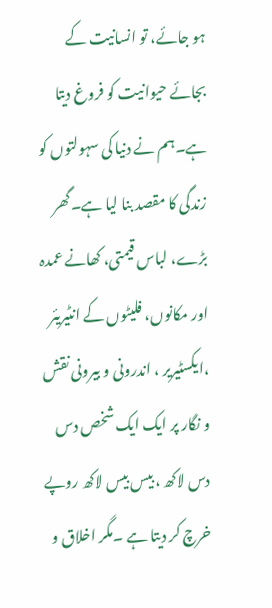ہو جائے، تو انسانیت کے بجائے حیوانیت کو فروغ دیتا ہے۔ہم نے دنیا کی سہولتوں کو زندگی کا مقصد بنا لیا ہے۔گھر بڑے، لباس قیمتی، کھانے عمدہ اور مکانوں، فلیٹوں کے انٹیریئر ،ایکسٹیریر ، اندرونی و بیرونی نقش و نگار پر ایک ایک شخص دس دس لاکھ ، بیس بیس لاکھ روپے خرچ کر دیتا ہے ۔مگر اخلاق و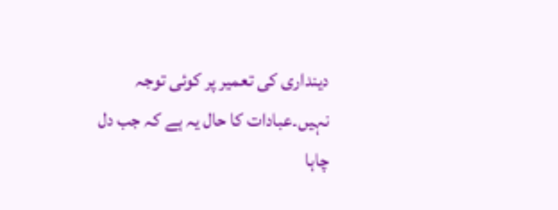دینداری کی تعمیر پر کوئی توجہ نہیں۔عبادات کا حال یہ ہے کہ جب دل چاہا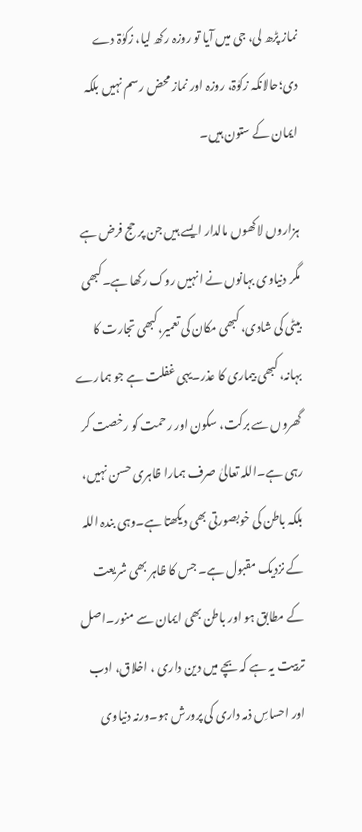نماز پڑھ لی، جی میں آیا تو روزہ رکھ لیا، زکوٰۃ دے دی؛حالانکہ زکوٰۃ، روزہ اور نماز محض رسم نہیں بلکہ ایمان کے ستون ہیں۔

ہزاروں لاکھوں مالدار ایسے ہیں جن پر حج فرض ہے مگر دنیاوی بہانوں نے انہیں روک رکھا ہے۔کبھی بیٹی کی شادی، کبھی مکان کی تعمیر،کبھی تجارت کا بہانہ، کبھی بیماری کا عذر۔یہی غفلت ہے جو ہمارے گھروں سے برکت، سکون اور رحمت کو رخصت کر رہی ہے۔اللہ تعالیٰ صرف ہمارا ظاہری حسن نہیں، بلکہ باطن کی خوبصورتی بھی دیکھتا ہے۔وہی بندہ اللہ کے نزدیک مقبول ہے۔ جس کا ظاہر بھی شریعت کے مطابق ہو اور باطن بھی ایمان سے منور۔اصل تربیت یہ ہے کہ بچے میں دین داری ، اخلاق، ادب اور احساسِ ذمہ داری کی پرورش ہو۔ورنہ دنیاوی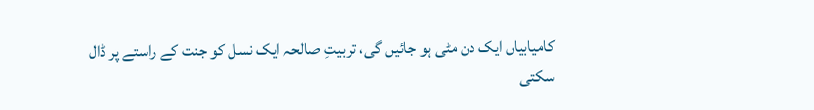کامیابیاں ایک دن مٹی ہو جائیں گی، تربیتِ صالحہ ایک نسل کو جنت کے راستے پر ڈال سکتی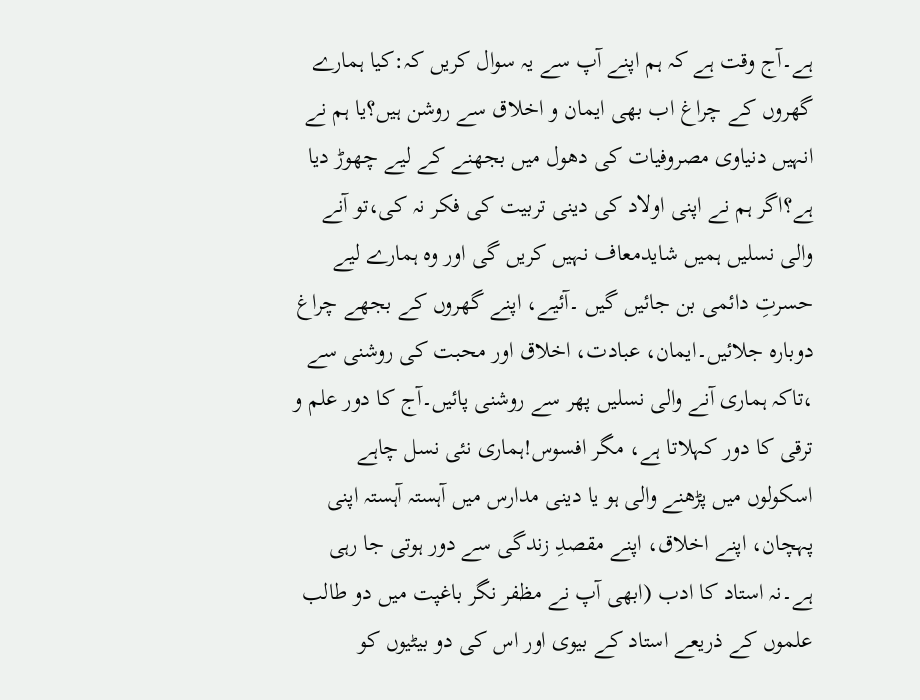ہے۔آج وقت ہے کہ ہم اپنے آپ سے یہ سوال کریں کہ:کیا ہمارے گھروں کے چراغ اب بھی ایمان و اخلاق سے روشن ہیں؟یا ہم نے انہیں دنیاوی مصروفیات کی دھول میں بجھنے کے لیے چھوڑ دیا ہے؟اگر ہم نے اپنی اولاد کی دینی تربیت کی فکر نہ کی،تو آنے والی نسلیں ہمیں شایدمعاف نہیں کریں گی اور وہ ہمارے لیے حسرتِ دائمی بن جائیں گیں ۔آئیے، اپنے گھروں کے بجھے چراغ دوبارہ جلائیں۔ایمان، عبادت، اخلاق اور محبت کی روشنی سے ،تاکہ ہماری آنے والی نسلیں پھر سے روشنی پائیں۔آج کا دور علم و ترقی کا دور کہلاتا ہے، مگر افسوس!ہماری نئی نسل چاہے اسکولوں میں پڑھنے والی ہو یا دینی مدارس میں آہستہ آہستہ اپنی پہچان، اپنے اخلاق، اپنے مقصدِ زندگی سے دور ہوتی جا رہی ہے۔نہ استاد کا ادب (ابھی آپ نے مظفر نگر باغپت میں دو طالب علموں کے ذریعے استاد کے بیوی اور اس کی دو بیٹیوں کو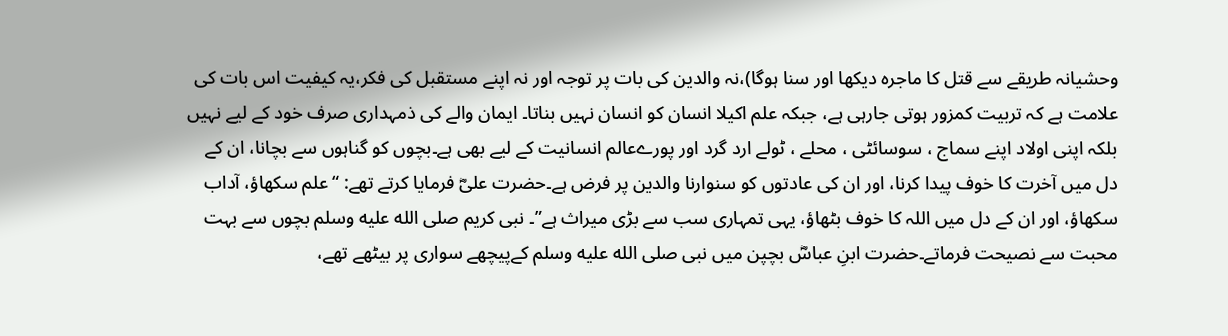وحشیانہ طریقے سے قتل کا ماجرہ دیکھا اور سنا ہوگا)،نہ والدین کی بات پر توجہ اور نہ اپنے مستقبل کی فکر،یہ کیفیت اس بات کی علامت ہے کہ تربیت کمزور ہوتی جارہی ہے، جبکہ علم اکیلا انسان کو انسان نہیں بناتا۔ ایمان والے کی ذمہداری صرف خود کے لیے نہیں بلکہ اپنی اولاد اپنے سماج ، سوسائٹی ، محلے ، ٹولے ارد گرد اور پورےعالم انسانیت کے لیے بھی ہے۔بچوں کو گناہوں سے بچانا، ان کے دل میں آخرت کا خوف پیدا کرنا، اور ان کی عادتوں کو سنوارنا والدین پر فرض ہے۔حضرت علیؓ فرمایا کرتے تھے: “علم سکھاؤ، آداب سکھاؤ، اور ان کے دل میں اللہ کا خوف بٹھاؤ، یہی تمہاری سب سے بڑی میراث ہے”۔ نبی کریم صلى الله عليه وسلم بچوں سے بہت محبت سے نصیحت فرماتے۔حضرت ابنِ عباسؓ بچپن میں نبی صلى الله عليه وسلم کےپیچھے سواری پر بیٹھے تھے،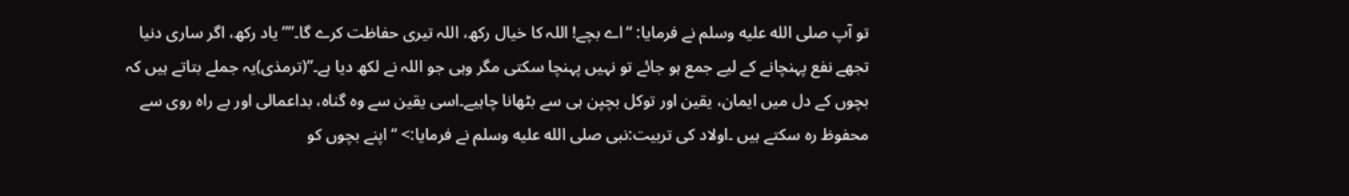تو آپ صلى الله عليه وسلم نے فرمایا: “اے بچے! اللہ کا خیال رکھ، اللہ تیری حفاظت کرے گا۔””یاد رکھ، اگر ساری دنیا تجھے نفع پہنچانے کے لیے جمع ہو جائے تو نہیں پہنچا سکتی مگر وہی جو اللہ نے لکھ دیا ہے۔”(ترمذی)یہ جملے بتاتے ہیں کہ بچوں کے دل میں ایمان، یقین اور توکل بچپن ہی سے بٹھانا چاہیے۔اسی یقین سے وہ گناہ، بداعمالی اور بے راہ روی سے محفوظ رہ سکتے ہیں ۔اولاد کی تربیت:نبی صلى الله عليه وسلم نے فرمایا:> “اپنے بچوں کو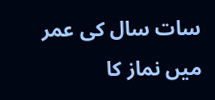سات سال کی عمر میں نماز کا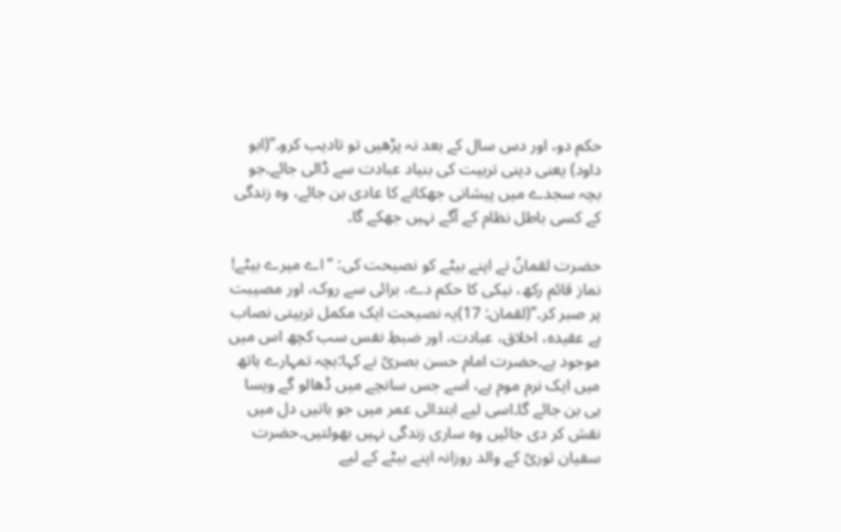حکم دو، اور دس سال کے بعد نہ پڑھیں تو تادیب کرو۔”(ابو داود) یعنی دینی تربیت کی بنیاد عبادت سے ڈالی جائے۔جو بچہ سجدے میں پیشانی جھکانے کا عادی بن جائے، وہ زندگی کے کسی باطل نظام کے آگے نہیں جھکے گا۔

حضرت لقمانؑ نے اپنے بیٹے کو نصیحت کی: “اے میرے بیٹے! نماز قائم رکھ، نیکی کا حکم دے، برائی سے روک، اور مصیبت پر صبر کر۔”(لقمان: 17)یہ نصیحت ایک مکمل تربیتی نصاب ہے عقیدہ، اخلاق، عبادت، اور ضبطِ نفس سب کچھ اس میں موجود ہے۔حضرت امام حسن بصریؒ نے کہا:بچہ تمہارے ہاتھ میں ایک نرم موم ہے، اسے جس سانچے میں ڈھالو گے ویسا ہی بن جائے گا۔اسی لیے ابتدائی عمر میں جو باتیں دل میں نقش کر دی جائیں وہ ساری زندگی نہیں بھولتیں۔حضرت سفیان ثوریؒ کے والد روزانہ اپنے بیٹے کے لیے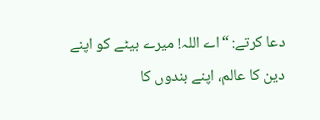دعا کرتے: “اے اللہ! میرے بیٹے کو اپنے دین کا عالم، اپنے بندوں کا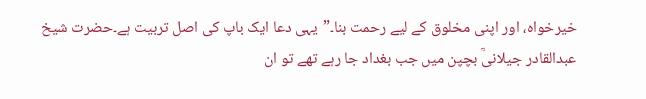خیرخواہ، اور اپنی مخلوق کے لیے رحمت بنا۔”یہی دعا ایک باپ کی اصل تربیت ہے۔حضرت شیخ عبدالقادر جیلانیؒ بچپن میں جب بغداد جا رہے تھے تو ان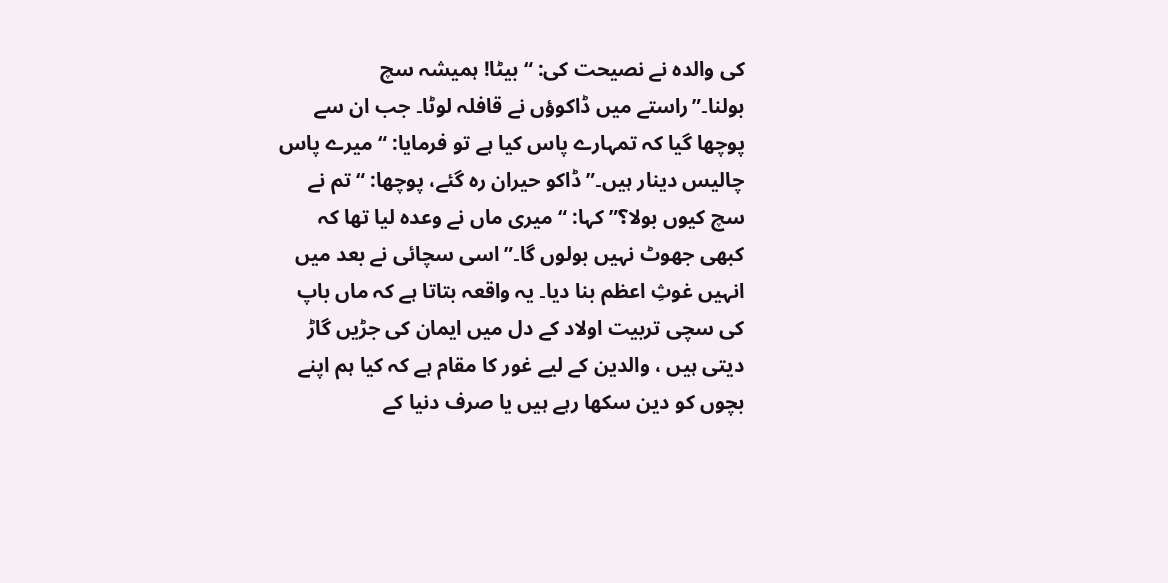کی والدہ نے نصیحت کی: “بیٹا! ہمیشہ سچ بولنا۔”راستے میں ڈاکوؤں نے قافلہ لوٹا۔ جب ان سے پوچھا گیا کہ تمہارے پاس کیا ہے تو فرمایا: “میرے پاس چالیس دینار ہیں۔”ڈاکو حیران رہ گئے، پوچھا: “تم نے سچ کیوں بولا؟” کہا: “میری ماں نے وعدہ لیا تھا کہ کبھی جھوٹ نہیں بولوں گا۔”اسی سچائی نے بعد میں انہیں غوثِ اعظم بنا دیا۔ یہ واقعہ بتاتا ہے کہ ماں باپ کی سچی تربیت اولاد کے دل میں ایمان کی جڑیں گاڑ دیتی ہیں ، والدین کے لیے غور کا مقام ہے کہ کیا ہم اپنے بچوں کو دین سکھا رہے ہیں یا صرف دنیا کے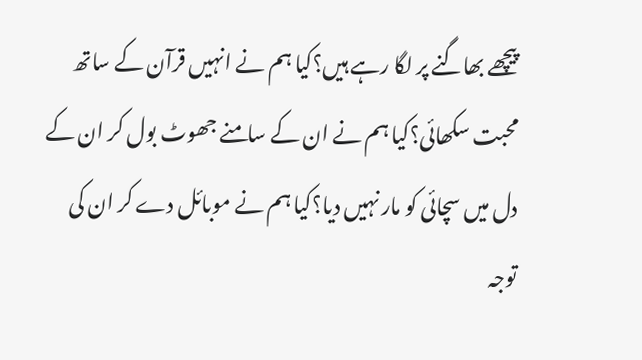پیچھے بھاگنے پر لگا رہے ہیں؟کیا ہم نے انہیں قرآن کے ساتھ محبت سکھائی؟کیا ہم نے ان کے سامنے جھوٹ بول کر ان کے دل میں سچائی کو مار نہیں دیا؟کیا ہم نے موبائل دے کر ان کی توجہ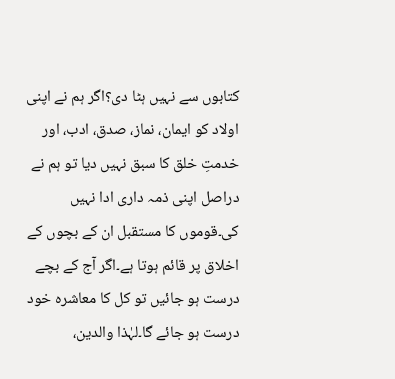کتابوں سے نہیں ہٹا دی؟اگر ہم نے اپنی اولاد کو ایمان، نماز، صدق، ادب، اور خدمتِ خلق کا سبق نہیں دیا تو ہم نے دراصل اپنی ذمہ داری ادا نہیں کی۔قوموں کا مستقبل ان کے بچوں کے اخلاق پر قائم ہوتا ہے۔اگر آج کے بچے درست ہو جائیں تو کل کا معاشرہ خود درست ہو جائے گا۔لہٰذا والدین،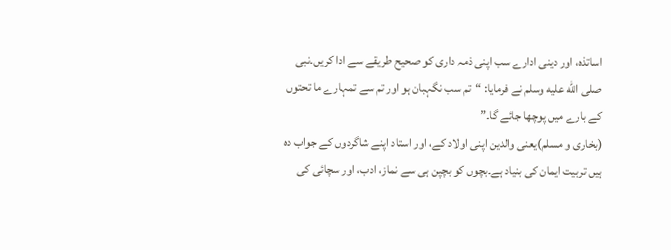اساتذہ، اور دینی ادارے سب اپنی ذمہ داری کو صحیح طریقے سے ادا کریں۔نبی صلى الله عليه وسلم نے فرمایا: “تم سب نگہبان ہو اور تم سے تمہارے ما تحتوں کے بارے میں پوچھا جائے گا۔”
(بخاری و مسلم)یعنی والدین اپنی اولاد کے، اور استاد اپنے شاگردوں کے جواب دہ ہیں تربیت ایمان کی بنیاد ہے۔بچوں کو بچپن ہی سے نماز، ادب، اور سچائی کی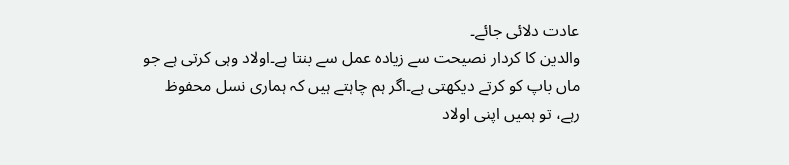عادت دلائی جائے۔
والدین کا کردار نصیحت سے زیادہ عمل سے بنتا ہے۔اولاد وہی کرتی ہے جو ماں باپ کو کرتے دیکھتی ہے۔اگر ہم چاہتے ہیں کہ ہماری نسل محفوظ رہے، تو ہمیں اپنی اولاد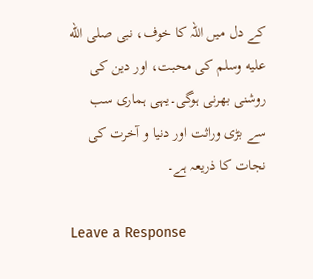کے دل میں اللہ کا خوف، نبی صلى الله عليه وسلم کی محبت، اور دین کی روشنی بھرنی ہوگی۔یہی ہماری سب سے بڑی وراثت اور دنیا و آخرت کی نجات کا ذریعہ ہے۔

Leave a Response